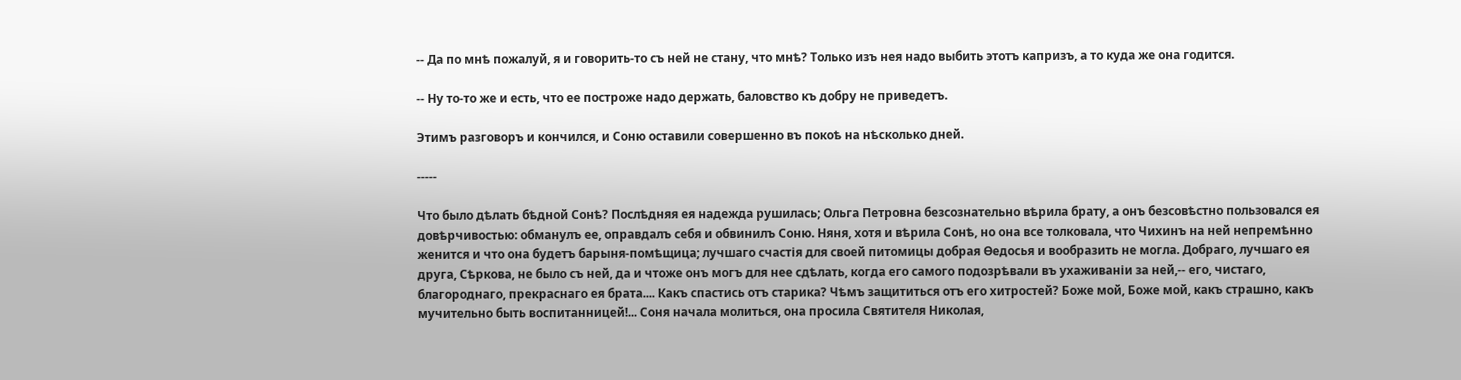-- Да по мнѣ пожалуй, я и говорить-то съ ней не стану, что мнѣ? Только изъ нея надо выбить этотъ капризъ, а то куда же она годится.

-- Ну то-то же и есть, что ее построже надо держать, баловство къ добру не приведетъ.

Этимъ разговоръ и кончился, и Соню оставили совершенно въ покоѣ на нѣсколько дней.

-----

Что было дѣлать бѣдной Сонѣ? Послѣдняя ея надежда рушилась; Ольга Петровна безсознательно вѣрила брату, а онъ безсовѣстно пользовался ея довѣрчивостью: обманулъ ее, оправдалъ себя и обвинилъ Соню. Няня, хотя и вѣрила Сонѣ, но она все толковала, что Чихинъ на ней непремѣнно женится и что она будетъ барыня-помѣщица; лучшаго счастія для своей питомицы добрая Ѳедосья и вообразить не могла. Добраго, лучшаго ея друга, Сѣркова, не было съ ней, да и чтоже онъ могъ для нее сдѣлать, когда его самого подозрѣвали въ ухаживаніи за ней,-- его, чистаго, благороднаго, прекраснаго ея брата.... Какъ спастись отъ старика? Чѣмъ защититься отъ его хитростей? Боже мой, Боже мой, какъ страшно, какъ мучительно быть воспитанницей!... Соня начала молиться, она просила Святителя Николая,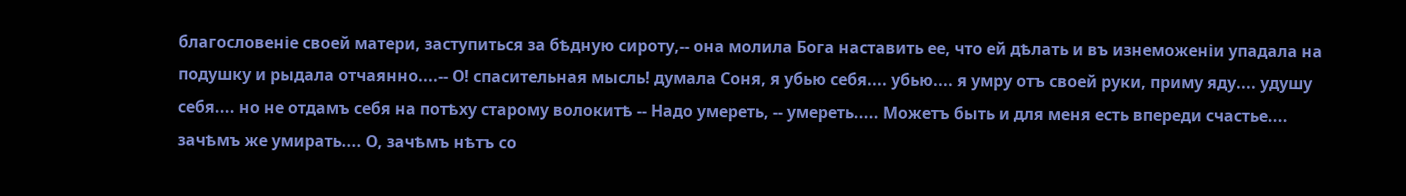благословеніе своей матери, заступиться за бѣдную сироту,-- она молила Бога наставить ее, что ей дѣлать и въ изнеможеніи упадала на подушку и рыдала отчаянно....-- О! спасительная мысль! думала Соня, я убью себя.... убью.... я умру отъ своей руки, приму яду.... удушу себя.... но не отдамъ себя на потѣху старому волокитѣ -- Надо умереть, -- умереть..... Можетъ быть и для меня есть впереди счастье.... зачѣмъ же умирать.... О, зачѣмъ нѣтъ со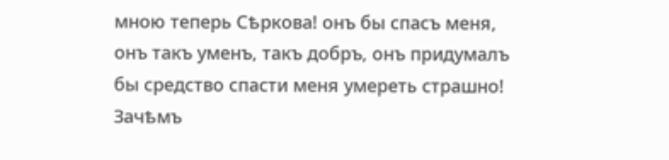мною теперь Сѣркова! онъ бы спасъ меня, онъ такъ уменъ, такъ добръ, онъ придумалъ бы средство спасти меня умереть страшно! Зачѣмъ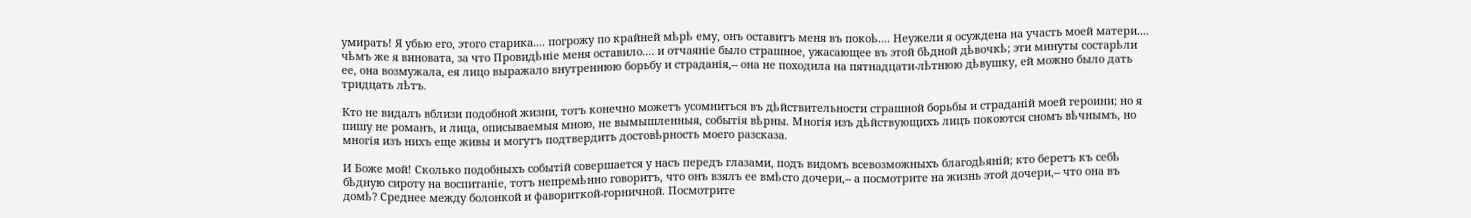умирать! Я убью его, этого старика.... погрожу по крайней мѣрѣ ему, онъ оставитъ меня въ покоѣ.... Неужели я осуждена на участь моей матери.... чѣмъ же я виновата, за что Провидѣніе меня оставило.... и отчаяніе было страшное, ужасающее въ этой бѣдной дѣвочкѣ; эти минуты состарѣли ее, она возмужала, ея лицо выражало внутреннюю борьбу и страданія,-- она не походила на пятнадцати-лѣтнюю дѣвушку, ей можно было дать тридцать лѣтъ.

Кто не видалъ вблизи подобной жизни, тотъ конечно можетъ усомниться въ дѣйствительности страшной борьбы и страданій моей героини; но я пишу не романъ, и лица, описываемыя мною, не вымышленныя, событія вѣрны. Многія изъ дѣйствующихъ лицъ покоются сномъ вѣчнымъ, но многія изъ нихъ еще живы и могутъ подтвердить достовѣрность моего разсказа.

И Боже мой! Сколько подобныхъ событій совершается у насъ передъ глазами, подъ видомъ всевозможныхъ благодѣяній; кто беретъ къ себѣ бѣдную сироту на воспитаніе, тотъ непремѣнно говоритъ, что онъ взялъ ее вмѣсто дочери,-- а посмотрите на жизнь этой дочери,-- что она въ домѣ? Среднее между болонкой и фавориткой-горничной. Посмотрите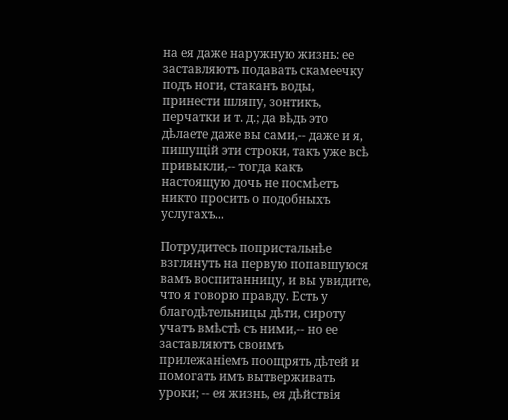на ея даже наружную жизнь: ее заставляютъ подавать скамеечку подъ ноги, стаканъ воды, принести шляпу, зонтикъ, перчатки и т. д.; да вѣдь это дѣлаете даже вы сами,-- даже и я, пишущій эти строки, такъ уже всѣ привыкли,-- тогда какъ настоящую дочь не посмѣетъ никто просить о подобныхъ услугахъ...

Потрудитесь попристальнѣе взглянуть на первую попавшуюся вамъ воспитанницу, и вы увидите, что я говорю правду. Есть у благодѣтельницы дѣти, сироту учатъ вмѣстѣ съ ними,-- но ее заставляютъ своимъ прилежаніемъ поощрять дѣтей и помогать имъ вытверживать уроки; -- ея жизнь, ея дѣйствія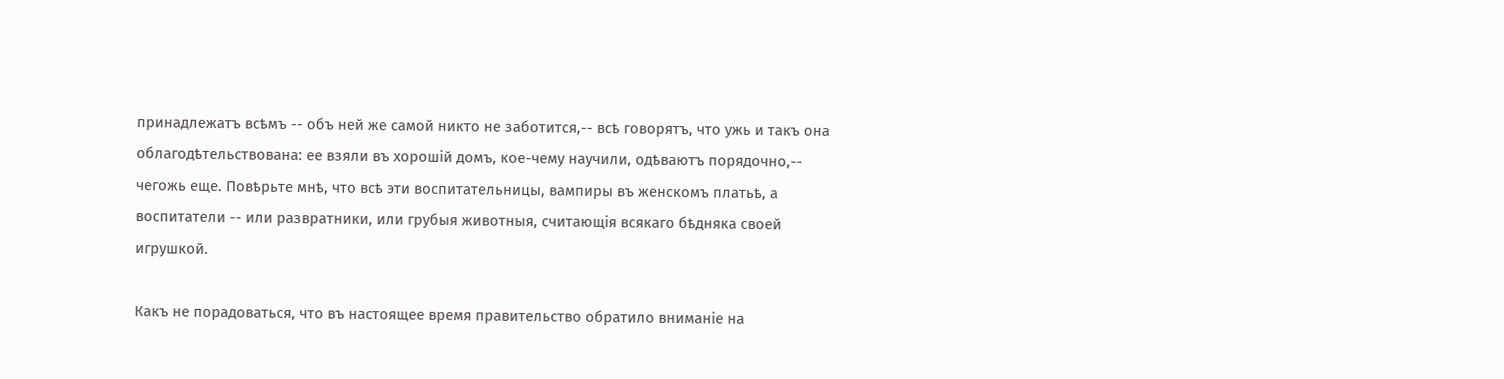принадлежатъ всѣмъ -- объ ней же самой никто не заботится,-- всѣ говорятъ, что ужь и такъ она облагодѣтельствована: ее взяли въ хорошій домъ, кое-чему научили, одѣваютъ порядочно,-- чегожь еще. Повѣрьте мнѣ, что всѣ эти воспитательницы, вампиры въ женскомъ платьѣ, а воспитатели -- или развратники, или грубыя животныя, считающія всякаго бѣдняка своей игрушкой.

Какъ не порадоваться, что въ настоящее время правительство обратило вниманіе на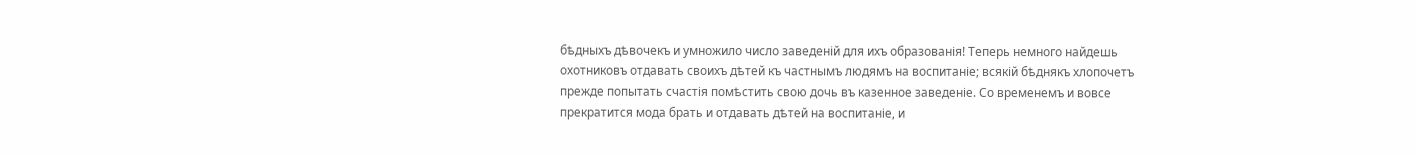бѣдныхъ дѣвочекъ и умножило число заведеній для ихъ образованія! Теперь немного найдешь охотниковъ отдавать своихъ дѣтей къ частнымъ людямъ на воспитаніе; всякій бѣднякъ хлопочетъ прежде попытать счастія помѣстить свою дочь въ казенное заведеніе. Со временемъ и вовсе прекратится мода брать и отдавать дѣтей на воспитаніе, и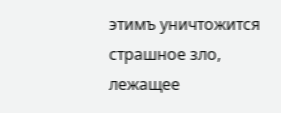этимъ уничтожится страшное зло, лежащее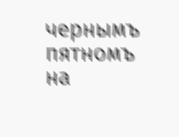чернымъ пятномъ на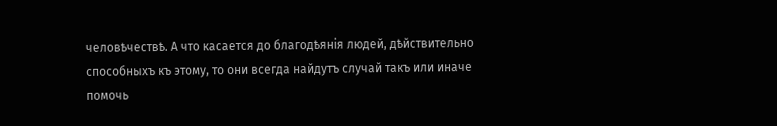человѣчествѣ. А что касается до благодѣянія людей, дѣйствительно способныхъ къ этому, то они всегда найдутъ случай такъ или иначе помочь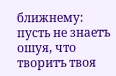ближнему: пусть не знаетъ ошуя, что творитъ твоя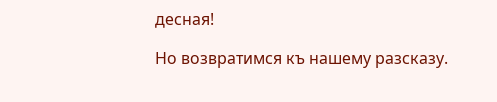десная!

Но возвратимся къ нашему разсказу.